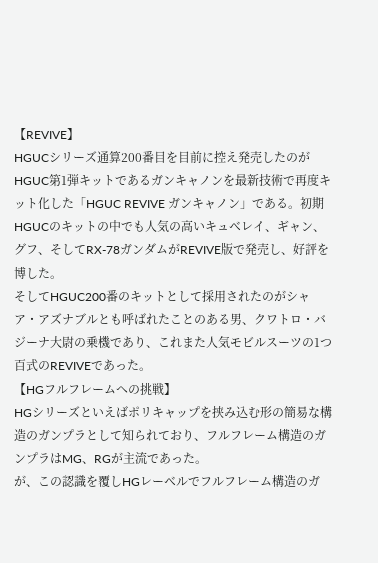【REVIVE】
HGUCシリーズ通算200番目を目前に控え発売したのがHGUC第1弾キットであるガンキャノンを最新技術で再度キット化した「HGUC REVIVE ガンキャノン」である。初期HGUCのキットの中でも人気の高いキュベレイ、ギャン、グフ、そしてRX-78ガンダムがREVIVE版で発売し、好評を博した。
そしてHGUC200番のキットとして採用されたのがシャア・アズナブルとも呼ばれたことのある男、クワトロ・バジーナ大尉の乗機であり、これまた人気モビルスーツの1つ百式のREVIVEであった。
【HGフルフレームへの挑戦】
HGシリーズといえばポリキャップを挟み込む形の簡易な構造のガンプラとして知られており、フルフレーム構造のガンプラはMG、RGが主流であった。
が、この認識を覆しHGレーベルでフルフレーム構造のガ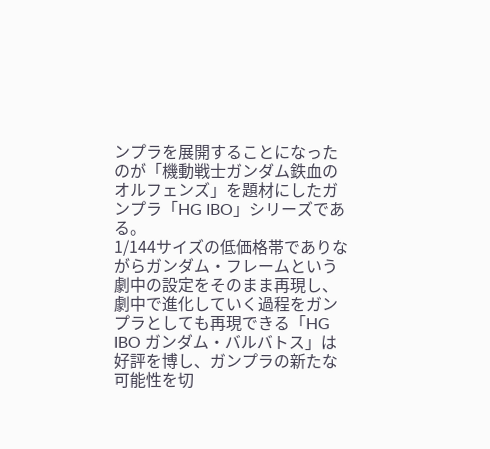ンプラを展開することになったのが「機動戦士ガンダム鉄血のオルフェンズ」を題材にしたガンプラ「HG IBO」シリーズである。
1/144サイズの低価格帯でありながらガンダム・フレームという劇中の設定をそのまま再現し、劇中で進化していく過程をガンプラとしても再現できる「HG IBO ガンダム・バルバトス」は好評を博し、ガンプラの新たな可能性を切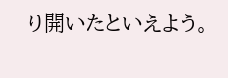り開いたといえよう。